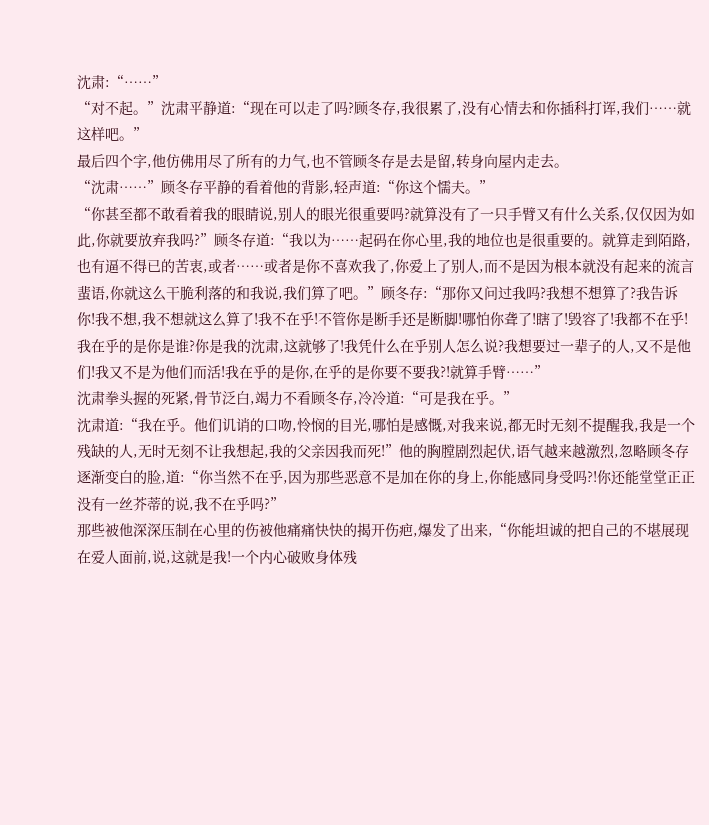沈肃:“……”
“对不起。”沈肃平静道:“现在可以走了吗?顾冬存,我很累了,没有心情去和你插科打诨,我们……就这样吧。”
最后四个字,他仿佛用尽了所有的力气,也不管顾冬存是去是留,转身向屋内走去。
“沈肃……”顾冬存平静的看着他的背影,轻声道:“你这个懦夫。”
“你甚至都不敢看着我的眼睛说,别人的眼光很重要吗?就算没有了一只手臂又有什么关系,仅仅因为如此,你就要放弃我吗?”顾冬存道:“我以为……起码在你心里,我的地位也是很重要的。就算走到陌路,也有逼不得已的苦衷,或者……或者是你不喜欢我了,你爱上了别人,而不是因为根本就没有起来的流言蜚语,你就这么干脆利落的和我说,我们算了吧。”顾冬存:“那你又问过我吗?我想不想算了?我告诉你!我不想,我不想就这么算了!我不在乎!不管你是断手还是断脚!哪怕你聋了!瞎了!毁容了!我都不在乎!我在乎的是你是谁?你是我的沈肃,这就够了!我凭什么在乎别人怎么说?我想要过一辈子的人,又不是他们!我又不是为他们而活!我在乎的是你,在乎的是你要不要我?!就算手臂……”
沈肃拳头握的死紧,骨节泛白,竭力不看顾冬存,冷冷道:“可是我在乎。”
沈肃道:“我在乎。他们讥诮的口吻,怜悯的目光,哪怕是感慨,对我来说,都无时无刻不提醒我,我是一个残缺的人,无时无刻不让我想起,我的父亲因我而死!”他的胸膛剧烈起伏,语气越来越激烈,忽略顾冬存逐渐变白的脸,道:“你当然不在乎,因为那些恶意不是加在你的身上,你能感同身受吗?!你还能堂堂正正没有一丝芥蒂的说,我不在乎吗?”
那些被他深深压制在心里的伤被他痛痛快快的揭开伤疤,爆发了出来,“你能坦诚的把自己的不堪展现在爱人面前,说,这就是我!一个内心破败身体残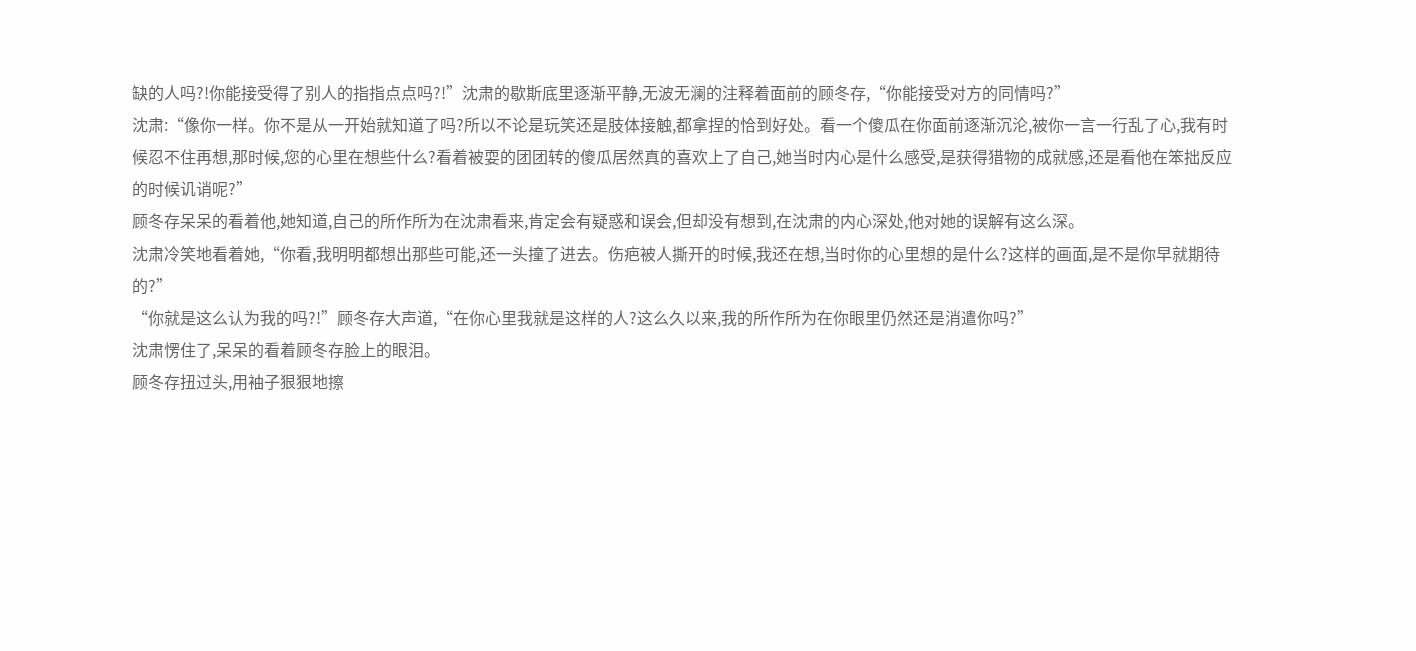缺的人吗?!你能接受得了别人的指指点点吗?!”沈肃的歇斯底里逐渐平静,无波无澜的注释着面前的顾冬存,“你能接受对方的同情吗?”
沈肃:“像你一样。你不是从一开始就知道了吗?所以不论是玩笑还是肢体接触,都拿捏的恰到好处。看一个傻瓜在你面前逐渐沉沦,被你一言一行乱了心,我有时候忍不住再想,那时候,您的心里在想些什么?看着被耍的团团转的傻瓜居然真的喜欢上了自己,她当时内心是什么感受,是获得猎物的成就感,还是看他在笨拙反应的时候讥诮呢?”
顾冬存呆呆的看着他,她知道,自己的所作所为在沈肃看来,肯定会有疑惑和误会,但却没有想到,在沈肃的内心深处,他对她的误解有这么深。
沈肃冷笑地看着她,“你看,我明明都想出那些可能,还一头撞了进去。伤疤被人撕开的时候,我还在想,当时你的心里想的是什么?这样的画面,是不是你早就期待的?”
“你就是这么认为我的吗?!”顾冬存大声道,“在你心里我就是这样的人?这么久以来,我的所作所为在你眼里仍然还是消遣你吗?”
沈肃愣住了,呆呆的看着顾冬存脸上的眼泪。
顾冬存扭过头,用袖子狠狠地擦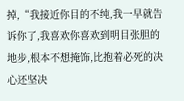掉,“我接近你目的不纯,我一早就告诉你了,我喜欢你喜欢到明目张胆的地步,根本不想掩饰,比抱着必死的决心还坚决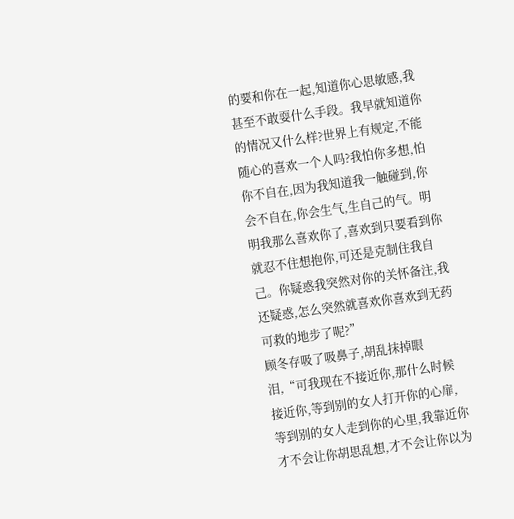的要和你在一起,知道你心思敏感,我甚至不敢耍什么手段。我早就知道你的情况又什么样?世界上有规定,不能随心的喜欢一个人吗?我怕你多想,怕你不自在,因为我知道我一触碰到,你会不自在,你会生气,生自己的气。明明我那么喜欢你了,喜欢到只要看到你就忍不住想抱你,可还是克制住我自己。你疑惑我突然对你的关怀备注,我还疑惑,怎么突然就喜欢你喜欢到无药可救的地步了呢?”
顾冬存吸了吸鼻子,胡乱抹掉眼泪,“可我现在不接近你,那什么时候接近你,等到别的女人打开你的心扉,等到别的女人走到你的心里,我靠近你才不会让你胡思乱想,才不会让你以为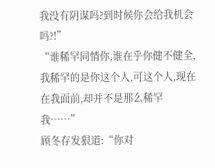我没有阴谋吗?到时候你会给我机会吗?!”
“谁稀罕同情你,谁在乎你健不健全,我稀罕的是你这个人,可这个人,现在在我面前,却并不是那么稀罕我……”
顾冬存发狠道:“你对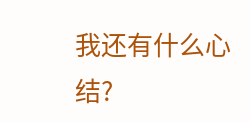我还有什么心结?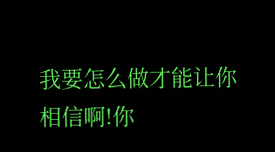我要怎么做才能让你相信啊!你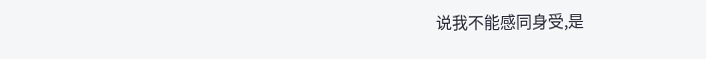说我不能感同身受,是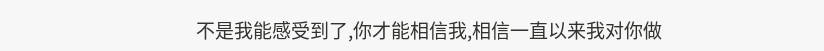不是我能感受到了,你才能相信我,相信一直以来我对你做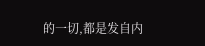的一切,都是发自内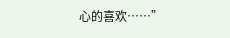心的喜欢……”